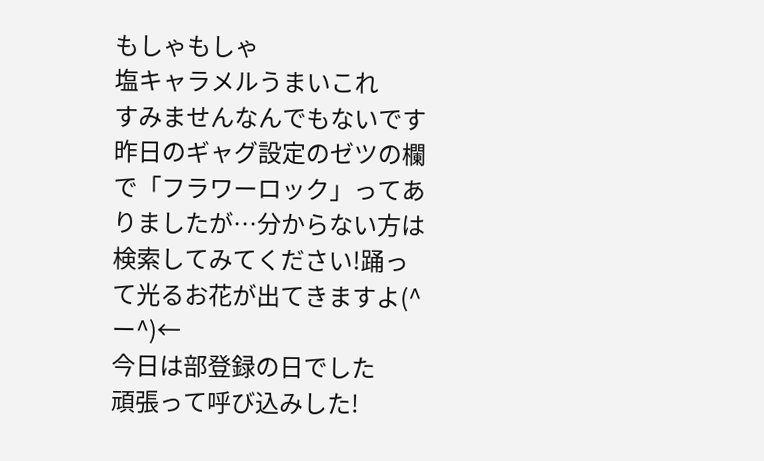もしゃもしゃ
塩キャラメルうまいこれ
すみませんなんでもないです
昨日のギャグ設定のゼツの欄で「フラワーロック」ってありましたが…分からない方は検索してみてください!踊って光るお花が出てきますよ(^ー^)←
今日は部登録の日でした
頑張って呼び込みした!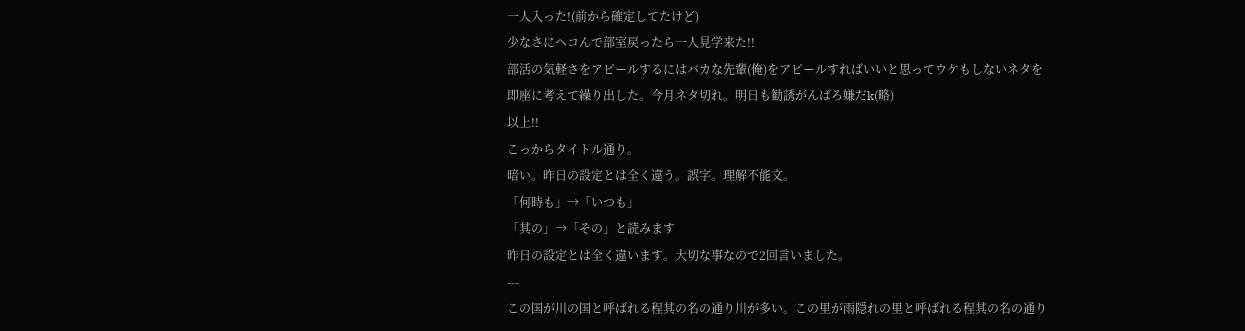一人入った!(前から確定してたけど)
少なさにヘコんで部室戻ったら一人見学来た!!
部活の気軽さをアピールするにはバカな先輩(俺)をアピールすればいいと思ってウケもしないネタを即座に考えて繰り出した。今月ネタ切れ。明日も勧誘がんばろ嫌だk(略)
以上!!
こっからタイトル通り。
暗い。昨日の設定とは全く違う。誤字。理解不能文。
「何時も」→「いつも」
「其の」→「その」と読みます
昨日の設定とは全く違います。大切な事なので2回言いました。
---
この国が川の国と呼ばれる程其の名の通り川が多い。この里が雨隠れの里と呼ばれる程其の名の通り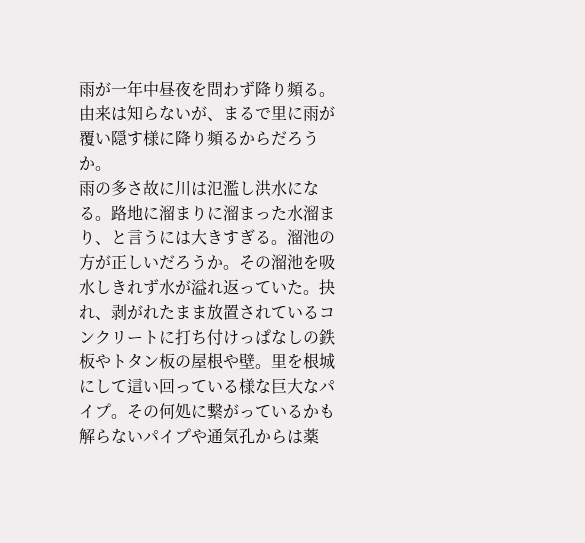雨が一年中昼夜を問わず降り頻る。由来は知らないが、まるで里に雨が覆い隠す様に降り頻るからだろうか。
雨の多さ故に川は氾濫し洪水になる。路地に溜まりに溜まった水溜まり、と言うには大きすぎる。溜池の方が正しいだろうか。その溜池を吸水しきれず水が溢れ返っていた。抉れ、剥がれたまま放置されているコンクリートに打ち付けっぱなしの鉄板やトタン板の屋根や壁。里を根城にして這い回っている様な巨大なパイプ。その何処に繋がっているかも解らないパイプや通気孔からは薬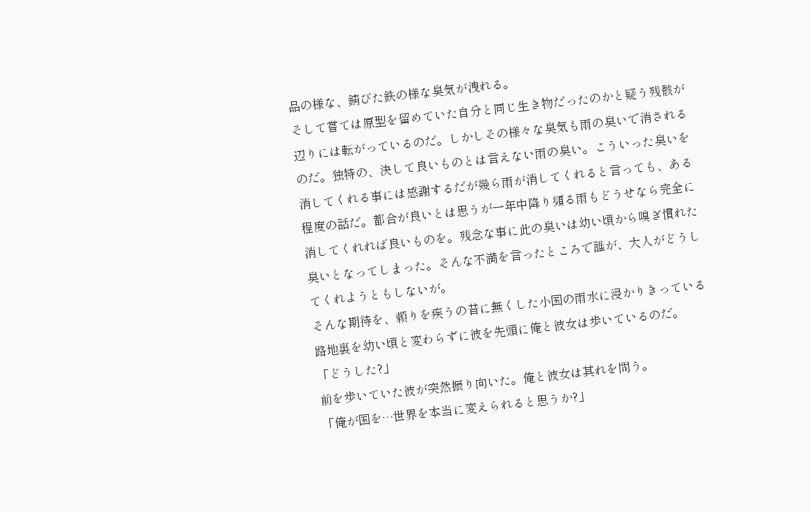品の様な、錆びた鉄の様な臭気が洩れる。
そして嘗ては原型を留めていた自分と同じ生き物だったのかと疑う残骸が辺りには転がっているのだ。しかしその様々な臭気も雨の臭いで消されるのだ。独特の、決して良いものとは言えない雨の臭い。こういった臭いを消してくれる事には感謝するだが幾ら雨が消してくれると言っても、ある程度の話だ。都合が良いとは思うが一年中降り頻る雨もどうせなら完全に消してくれれば良いものを。残念な事に此の臭いは幼い頃から嗅ぎ慣れた臭いとなってしまった。そんな不満を言ったところで誰が、大人がどうしてくれようともしないが。
そんな期待を、頼りを疾うの昔に無くした小国の雨水に浸かりきっている路地裏を幼い頃と変わらずに彼を先頭に俺と彼女は歩いているのだ。
「どうした?」
前を歩いていた彼が突然振り向いた。俺と彼女は其れを問う。
「俺が国を…世界を本当に変えられると思うか?」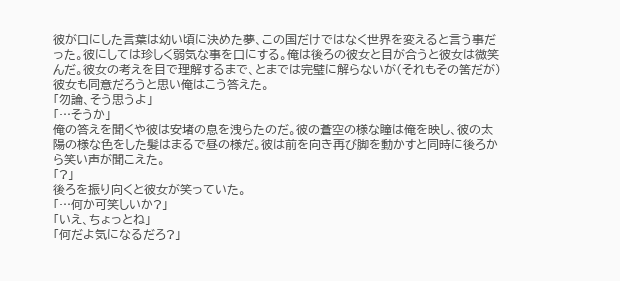彼が口にした言葉は幼い頃に決めた夢、この国だけではなく世界を変えると言う事だった。彼にしては珍しく弱気な事を口にする。俺は後ろの彼女と目が合うと彼女は微笑んだ。彼女の考えを目で理解するまで、とまでは完璧に解らないが(それもその筈だが)彼女も同意だろうと思い俺はこう答えた。
「勿論、そう思うよ」
「…そうか」
俺の答えを聞くや彼は安堵の息を洩らたのだ。彼の蒼空の様な瞳は俺を映し、彼の太陽の様な色をした髪はまるで昼の様だ。彼は前を向き再び脚を動かすと同時に後ろから笑い声が聞こえた。
「?」
後ろを振り向くと彼女が笑っていた。
「…何か可笑しいか?」
「いえ、ちょっとね」
「何だよ気になるだろ?」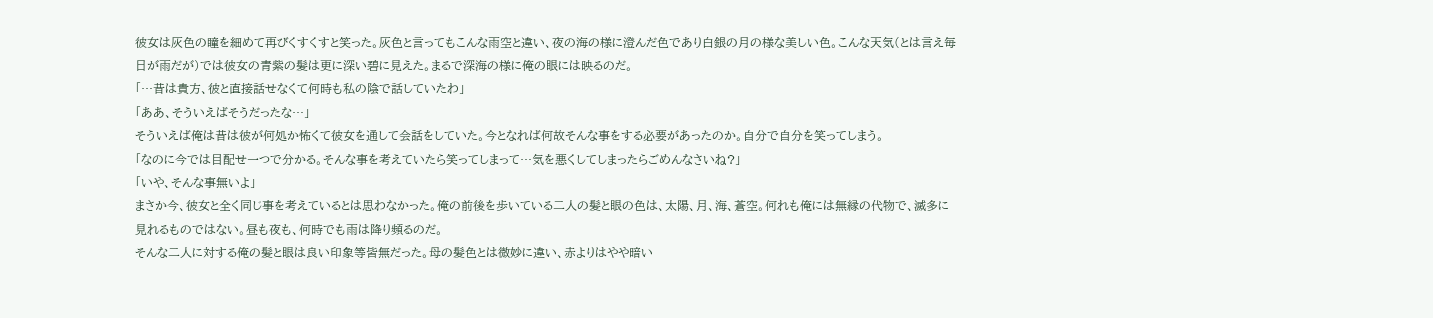彼女は灰色の瞳を細めて再びくすくすと笑った。灰色と言ってもこんな雨空と違い、夜の海の様に澄んだ色であり白銀の月の様な美しい色。こんな天気(とは言え毎日が雨だが)では彼女の青紫の髪は更に深い碧に見えた。まるで深海の様に俺の眼には映るのだ。
「…昔は貴方、彼と直接話せなくて何時も私の陰で話していたわ」
「ああ、そういえばそうだったな…」
そういえば俺は昔は彼が何処か怖くて彼女を通して会話をしていた。今となれば何故そんな事をする必要があったのか。自分で自分を笑ってしまう。
「なのに今では目配せ一つで分かる。そんな事を考えていたら笑ってしまって…気を悪くしてしまったらごめんなさいね?」
「いや、そんな事無いよ」
まさか今、彼女と全く同じ事を考えているとは思わなかった。俺の前後を歩いている二人の髪と眼の色は、太陽、月、海、蒼空。何れも俺には無縁の代物で、滅多に見れるものではない。昼も夜も、何時でも雨は降り頻るのだ。
そんな二人に対する俺の髪と眼は良い印象等皆無だった。母の髪色とは微妙に違い、赤よりはやや暗い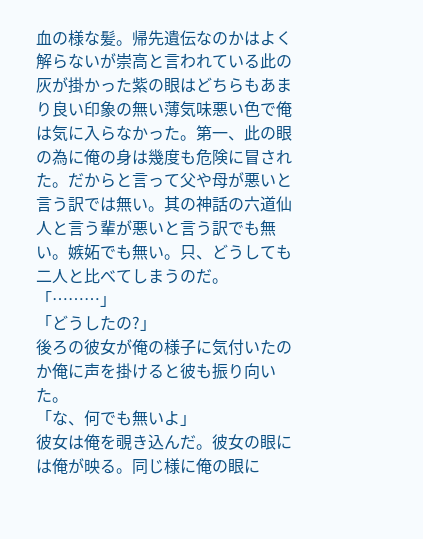血の様な髪。帰先遺伝なのかはよく解らないが崇高と言われている此の灰が掛かった紫の眼はどちらもあまり良い印象の無い薄気味悪い色で俺は気に入らなかった。第一、此の眼の為に俺の身は幾度も危険に冒された。だからと言って父や母が悪いと言う訳では無い。其の神話の六道仙人と言う輩が悪いと言う訳でも無い。嫉妬でも無い。只、どうしても二人と比べてしまうのだ。
「………」
「どうしたの?」
後ろの彼女が俺の様子に気付いたのか俺に声を掛けると彼も振り向いた。
「な、何でも無いよ」
彼女は俺を覗き込んだ。彼女の眼には俺が映る。同じ様に俺の眼に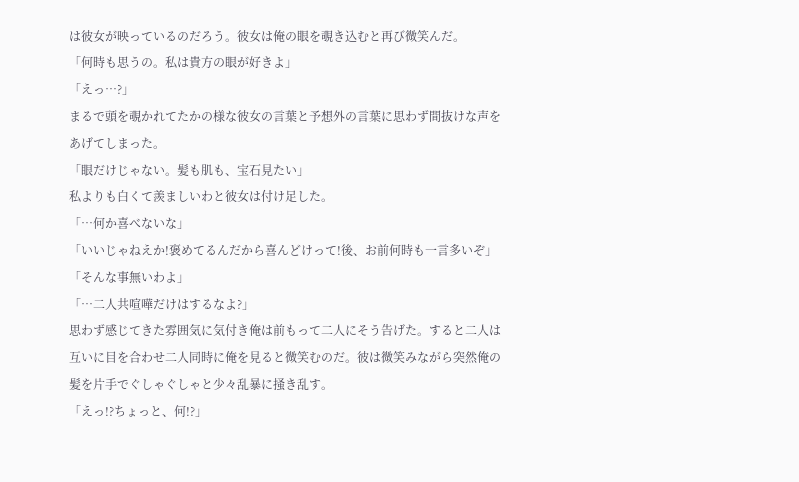は彼女が映っているのだろう。彼女は俺の眼を覗き込むと再び微笑んだ。
「何時も思うの。私は貴方の眼が好きよ」
「えっ…?」
まるで頭を覗かれてたかの様な彼女の言葉と予想外の言葉に思わず間抜けな声をあげてしまった。
「眼だけじゃない。髪も肌も、宝石見たい」
私よりも白くて羨ましいわと彼女は付け足した。
「…何か喜べないな」
「いいじゃねえか!褒めてるんだから喜んどけって!後、お前何時も一言多いぞ」
「そんな事無いわよ」
「…二人共喧嘩だけはするなよ?」
思わず感じてきた雰囲気に気付き俺は前もって二人にそう告げた。すると二人は互いに目を合わせ二人同時に俺を見ると微笑むのだ。彼は微笑みながら突然俺の髪を片手でぐしゃぐしゃと少々乱暴に掻き乱す。
「えっ!?ちょっと、何!?」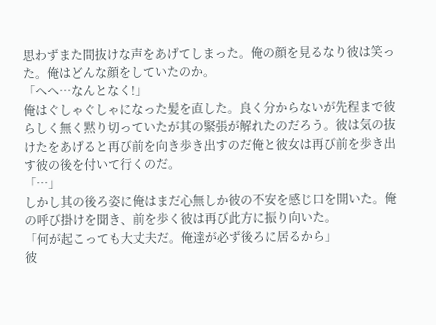思わずまた間抜けな声をあげてしまった。俺の顔を見るなり彼は笑った。俺はどんな顔をしていたのか。
「へへ…なんとなく!」
俺はぐしゃぐしゃになった髪を直した。良く分からないが先程まで彼らしく無く黙り切っていたが其の緊張が解れたのだろう。彼は気の抜けたをあげると再び前を向き歩き出すのだ俺と彼女は再び前を歩き出す彼の後を付いて行くのだ。
「…」
しかし其の後ろ姿に俺はまだ心無しか彼の不安を感じ口を開いた。俺の呼び掛けを聞き、前を歩く彼は再び此方に振り向いた。
「何が起こっても大丈夫だ。俺達が必ず後ろに居るから」
彼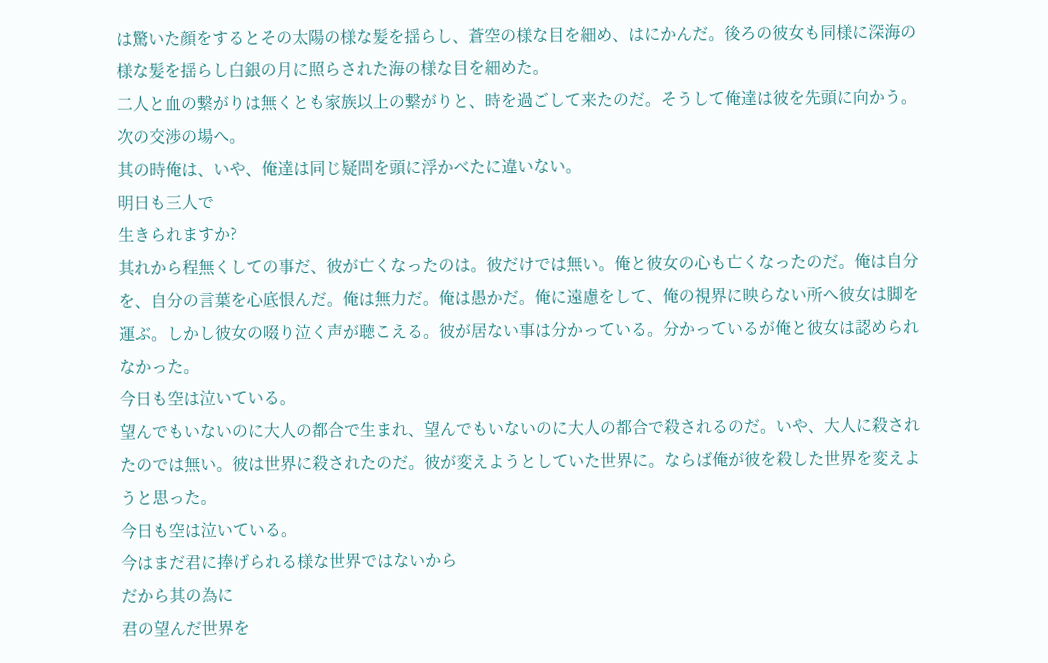は驚いた顔をするとその太陽の様な髪を揺らし、蒼空の様な目を細め、はにかんだ。後ろの彼女も同様に深海の様な髪を揺らし白銀の月に照らされた海の様な目を細めた。
二人と血の繋がりは無くとも家族以上の繋がりと、時を過ごして来たのだ。そうして俺達は彼を先頭に向かう。次の交渉の場へ。
其の時俺は、いや、俺達は同じ疑問を頭に浮かべたに違いない。
明日も三人で
生きられますか?
其れから程無くしての事だ、彼が亡くなったのは。彼だけでは無い。俺と彼女の心も亡くなったのだ。俺は自分を、自分の言葉を心底恨んだ。俺は無力だ。俺は愚かだ。俺に遠慮をして、俺の視界に映らない所へ彼女は脚を運ぶ。しかし彼女の啜り泣く声が聴こえる。彼が居ない事は分かっている。分かっているが俺と彼女は認められなかった。
今日も空は泣いている。
望んでもいないのに大人の都合で生まれ、望んでもいないのに大人の都合で殺されるのだ。いや、大人に殺されたのでは無い。彼は世界に殺されたのだ。彼が変えようとしていた世界に。ならば俺が彼を殺した世界を変えようと思った。
今日も空は泣いている。
今はまだ君に捧げられる様な世界ではないから
だから其の為に
君の望んだ世界を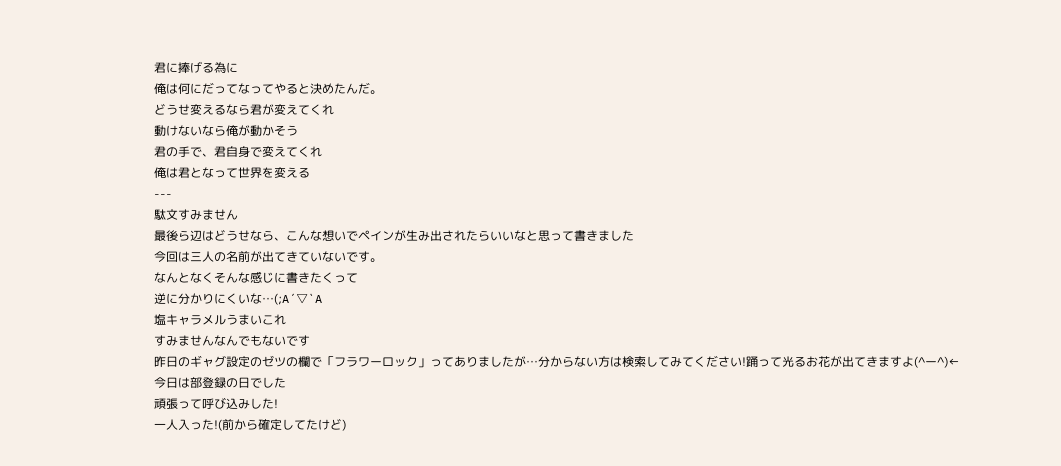君に捧げる為に
俺は何にだってなってやると決めたんだ。
どうせ変えるなら君が変えてくれ
動けないなら俺が動かそう
君の手で、君自身で変えてくれ
俺は君となって世界を変える
---
駄文すみません
最後ら辺はどうせなら、こんな想いでペインが生み出されたらいいなと思って書きました
今回は三人の名前が出てきていないです。
なんとなくそんな感じに書きたくって
逆に分かりにくいな…(;A´▽`A
塩キャラメルうまいこれ
すみませんなんでもないです
昨日のギャグ設定のゼツの欄で「フラワーロック」ってありましたが…分からない方は検索してみてください!踊って光るお花が出てきますよ(^ー^)←
今日は部登録の日でした
頑張って呼び込みした!
一人入った!(前から確定してたけど)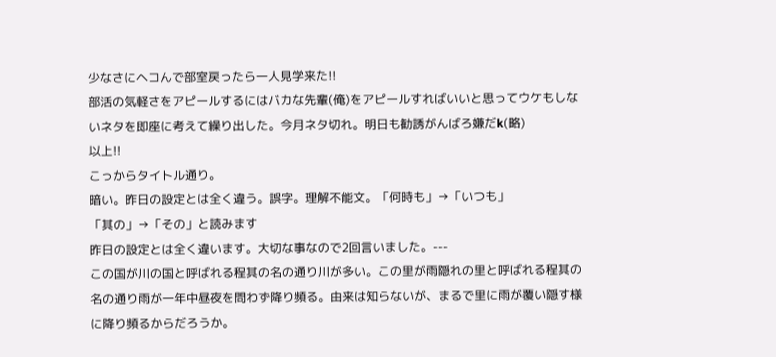少なさにヘコんで部室戻ったら一人見学来た!!
部活の気軽さをアピールするにはバカな先輩(俺)をアピールすればいいと思ってウケもしないネタを即座に考えて繰り出した。今月ネタ切れ。明日も勧誘がんばろ嫌だk(略)
以上!!
こっからタイトル通り。
暗い。昨日の設定とは全く違う。誤字。理解不能文。「何時も」→「いつも」
「其の」→「その」と読みます
昨日の設定とは全く違います。大切な事なので2回言いました。---
この国が川の国と呼ばれる程其の名の通り川が多い。この里が雨隠れの里と呼ばれる程其の名の通り雨が一年中昼夜を問わず降り頻る。由来は知らないが、まるで里に雨が覆い隠す様に降り頻るからだろうか。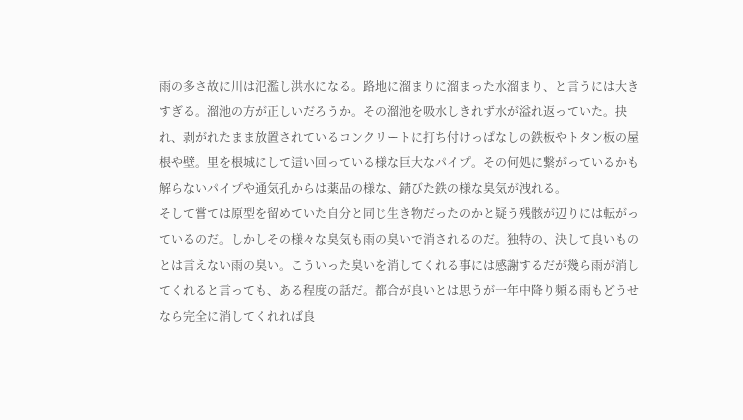雨の多さ故に川は氾濫し洪水になる。路地に溜まりに溜まった水溜まり、と言うには大きすぎる。溜池の方が正しいだろうか。その溜池を吸水しきれず水が溢れ返っていた。抉れ、剥がれたまま放置されているコンクリートに打ち付けっぱなしの鉄板やトタン板の屋根や壁。里を根城にして這い回っている様な巨大なパイプ。その何処に繋がっているかも解らないパイプや通気孔からは薬品の様な、錆びた鉄の様な臭気が洩れる。
そして嘗ては原型を留めていた自分と同じ生き物だったのかと疑う残骸が辺りには転がっているのだ。しかしその様々な臭気も雨の臭いで消されるのだ。独特の、決して良いものとは言えない雨の臭い。こういった臭いを消してくれる事には感謝するだが幾ら雨が消してくれると言っても、ある程度の話だ。都合が良いとは思うが一年中降り頻る雨もどうせなら完全に消してくれれば良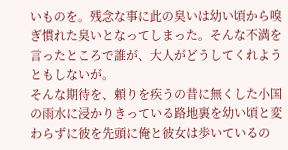いものを。残念な事に此の臭いは幼い頃から嗅ぎ慣れた臭いとなってしまった。そんな不満を言ったところで誰が、大人がどうしてくれようともしないが。
そんな期待を、頼りを疾うの昔に無くした小国の雨水に浸かりきっている路地裏を幼い頃と変わらずに彼を先頭に俺と彼女は歩いているの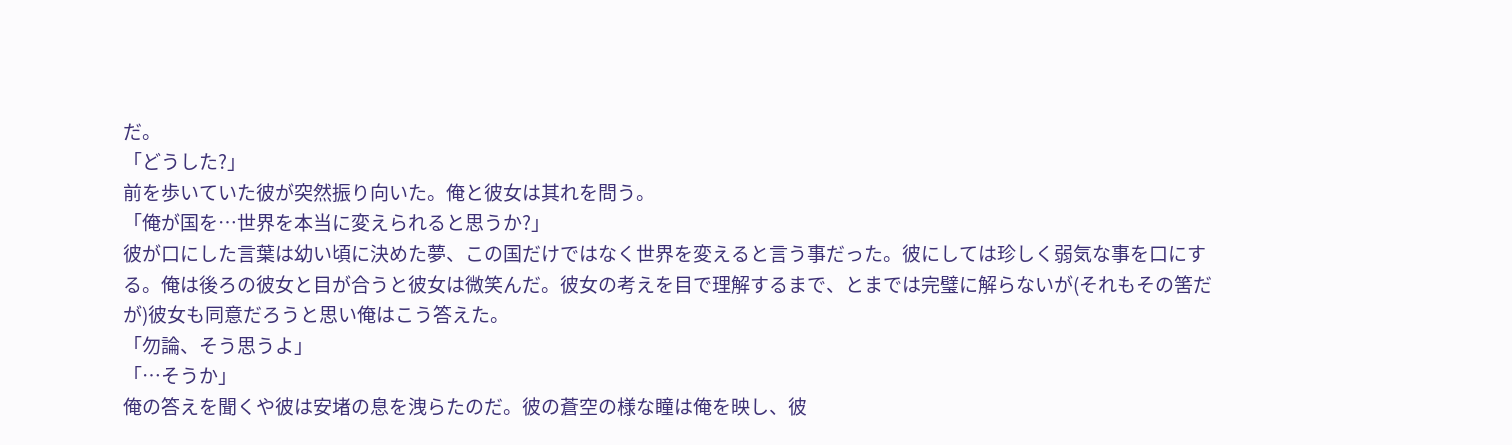だ。
「どうした?」
前を歩いていた彼が突然振り向いた。俺と彼女は其れを問う。
「俺が国を…世界を本当に変えられると思うか?」
彼が口にした言葉は幼い頃に決めた夢、この国だけではなく世界を変えると言う事だった。彼にしては珍しく弱気な事を口にする。俺は後ろの彼女と目が合うと彼女は微笑んだ。彼女の考えを目で理解するまで、とまでは完璧に解らないが(それもその筈だが)彼女も同意だろうと思い俺はこう答えた。
「勿論、そう思うよ」
「…そうか」
俺の答えを聞くや彼は安堵の息を洩らたのだ。彼の蒼空の様な瞳は俺を映し、彼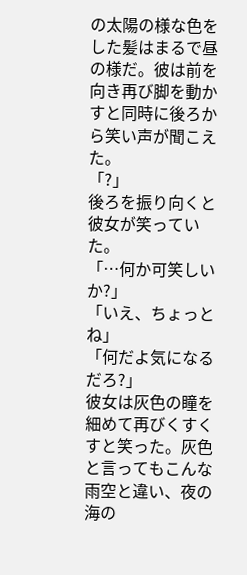の太陽の様な色をした髪はまるで昼の様だ。彼は前を向き再び脚を動かすと同時に後ろから笑い声が聞こえた。
「?」
後ろを振り向くと彼女が笑っていた。
「…何か可笑しいか?」
「いえ、ちょっとね」
「何だよ気になるだろ?」
彼女は灰色の瞳を細めて再びくすくすと笑った。灰色と言ってもこんな雨空と違い、夜の海の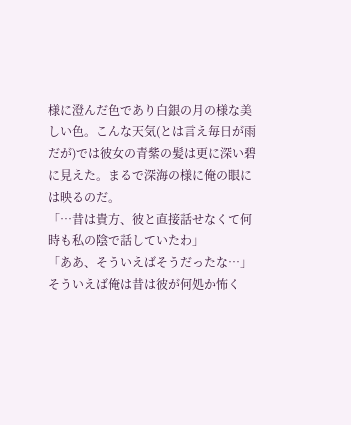様に澄んだ色であり白銀の月の様な美しい色。こんな天気(とは言え毎日が雨だが)では彼女の青紫の髪は更に深い碧に見えた。まるで深海の様に俺の眼には映るのだ。
「…昔は貴方、彼と直接話せなくて何時も私の陰で話していたわ」
「ああ、そういえばそうだったな…」
そういえば俺は昔は彼が何処か怖く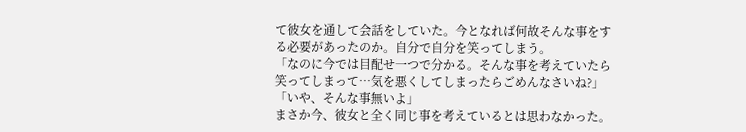て彼女を通して会話をしていた。今となれば何故そんな事をする必要があったのか。自分で自分を笑ってしまう。
「なのに今では目配せ一つで分かる。そんな事を考えていたら笑ってしまって…気を悪くしてしまったらごめんなさいね?」
「いや、そんな事無いよ」
まさか今、彼女と全く同じ事を考えているとは思わなかった。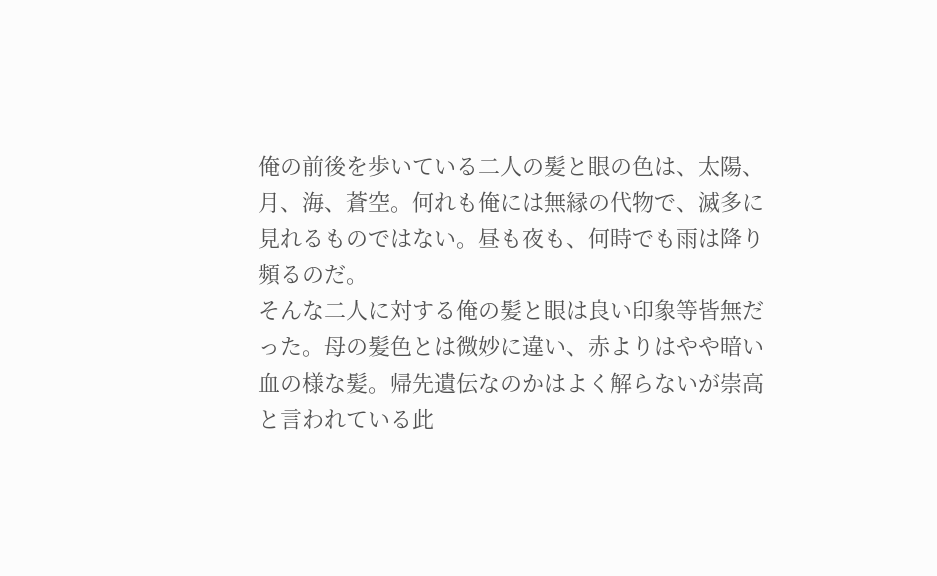俺の前後を歩いている二人の髪と眼の色は、太陽、月、海、蒼空。何れも俺には無縁の代物で、滅多に見れるものではない。昼も夜も、何時でも雨は降り頻るのだ。
そんな二人に対する俺の髪と眼は良い印象等皆無だった。母の髪色とは微妙に違い、赤よりはやや暗い血の様な髪。帰先遺伝なのかはよく解らないが崇高と言われている此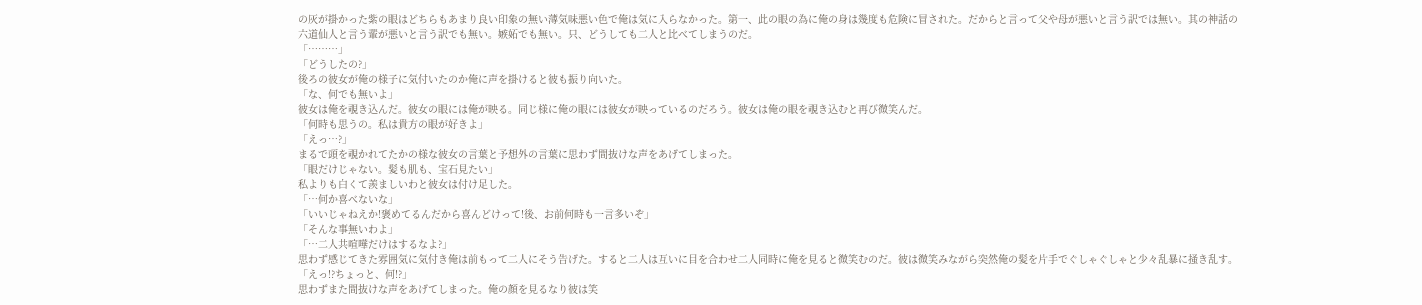の灰が掛かった紫の眼はどちらもあまり良い印象の無い薄気味悪い色で俺は気に入らなかった。第一、此の眼の為に俺の身は幾度も危険に冒された。だからと言って父や母が悪いと言う訳では無い。其の神話の六道仙人と言う輩が悪いと言う訳でも無い。嫉妬でも無い。只、どうしても二人と比べてしまうのだ。
「………」
「どうしたの?」
後ろの彼女が俺の様子に気付いたのか俺に声を掛けると彼も振り向いた。
「な、何でも無いよ」
彼女は俺を覗き込んだ。彼女の眼には俺が映る。同じ様に俺の眼には彼女が映っているのだろう。彼女は俺の眼を覗き込むと再び微笑んだ。
「何時も思うの。私は貴方の眼が好きよ」
「えっ…?」
まるで頭を覗かれてたかの様な彼女の言葉と予想外の言葉に思わず間抜けな声をあげてしまった。
「眼だけじゃない。髪も肌も、宝石見たい」
私よりも白くて羨ましいわと彼女は付け足した。
「…何か喜べないな」
「いいじゃねえか!褒めてるんだから喜んどけって!後、お前何時も一言多いぞ」
「そんな事無いわよ」
「…二人共喧嘩だけはするなよ?」
思わず感じてきた雰囲気に気付き俺は前もって二人にそう告げた。すると二人は互いに目を合わせ二人同時に俺を見ると微笑むのだ。彼は微笑みながら突然俺の髪を片手でぐしゃぐしゃと少々乱暴に掻き乱す。
「えっ!?ちょっと、何!?」
思わずまた間抜けな声をあげてしまった。俺の顔を見るなり彼は笑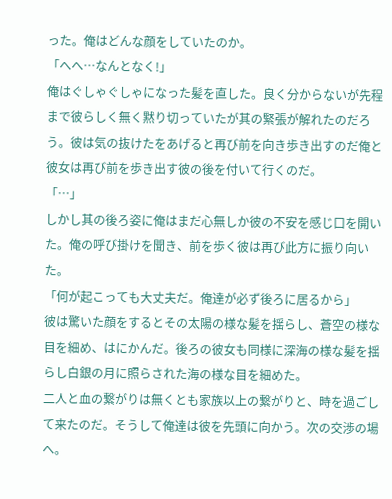った。俺はどんな顔をしていたのか。
「へへ…なんとなく!」
俺はぐしゃぐしゃになった髪を直した。良く分からないが先程まで彼らしく無く黙り切っていたが其の緊張が解れたのだろう。彼は気の抜けたをあげると再び前を向き歩き出すのだ俺と彼女は再び前を歩き出す彼の後を付いて行くのだ。
「…」
しかし其の後ろ姿に俺はまだ心無しか彼の不安を感じ口を開いた。俺の呼び掛けを聞き、前を歩く彼は再び此方に振り向いた。
「何が起こっても大丈夫だ。俺達が必ず後ろに居るから」
彼は驚いた顔をするとその太陽の様な髪を揺らし、蒼空の様な目を細め、はにかんだ。後ろの彼女も同様に深海の様な髪を揺らし白銀の月に照らされた海の様な目を細めた。
二人と血の繋がりは無くとも家族以上の繋がりと、時を過ごして来たのだ。そうして俺達は彼を先頭に向かう。次の交渉の場へ。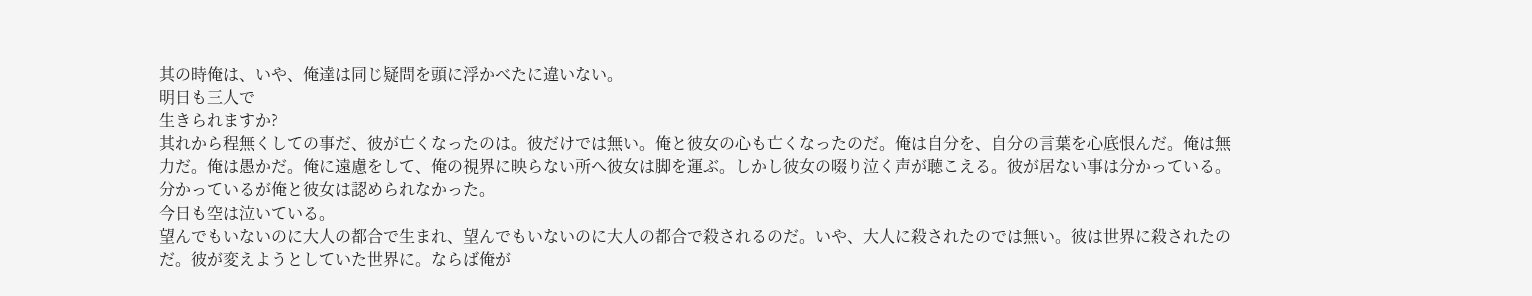其の時俺は、いや、俺達は同じ疑問を頭に浮かべたに違いない。
明日も三人で
生きられますか?
其れから程無くしての事だ、彼が亡くなったのは。彼だけでは無い。俺と彼女の心も亡くなったのだ。俺は自分を、自分の言葉を心底恨んだ。俺は無力だ。俺は愚かだ。俺に遠慮をして、俺の視界に映らない所へ彼女は脚を運ぶ。しかし彼女の啜り泣く声が聴こえる。彼が居ない事は分かっている。分かっているが俺と彼女は認められなかった。
今日も空は泣いている。
望んでもいないのに大人の都合で生まれ、望んでもいないのに大人の都合で殺されるのだ。いや、大人に殺されたのでは無い。彼は世界に殺されたのだ。彼が変えようとしていた世界に。ならば俺が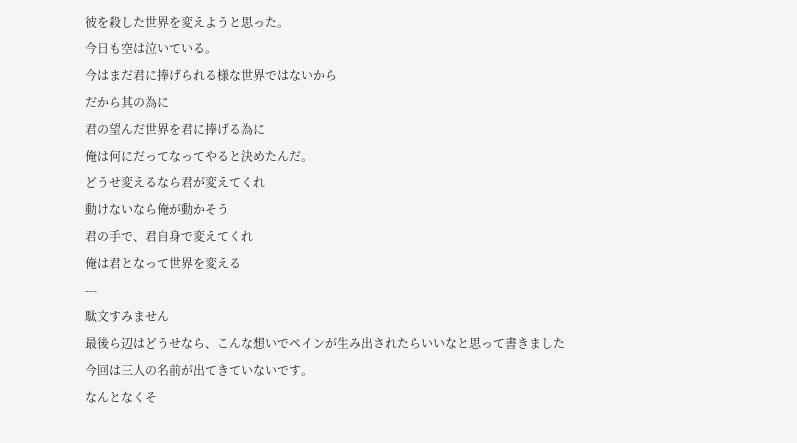彼を殺した世界を変えようと思った。
今日も空は泣いている。
今はまだ君に捧げられる様な世界ではないから
だから其の為に
君の望んだ世界を君に捧げる為に
俺は何にだってなってやると決めたんだ。
どうせ変えるなら君が変えてくれ
動けないなら俺が動かそう
君の手で、君自身で変えてくれ
俺は君となって世界を変える
---
駄文すみません
最後ら辺はどうせなら、こんな想いでペインが生み出されたらいいなと思って書きました
今回は三人の名前が出てきていないです。
なんとなくそ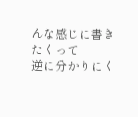んな感じに書きたくって
逆に分かりにく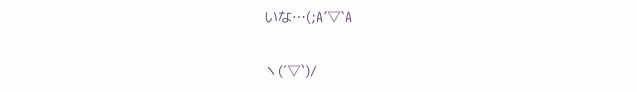いな…(;A´▽`A

ヽ(´▽`)/